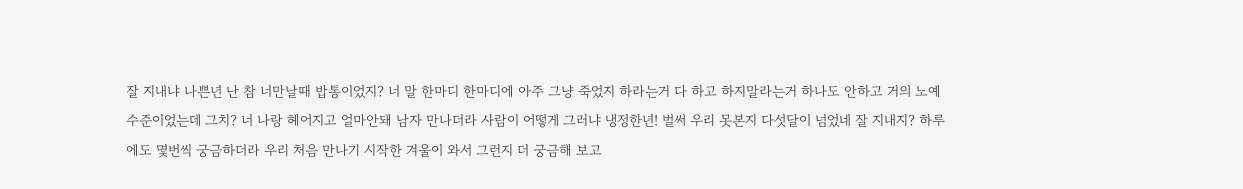잘 지내냐 나쁜년 난 참 너만날때 밥통이었지? 너 말 한마디 한마디에 아주 그냥 죽었지 하라는거 다 하고 하지말라는거 하나도 안하고 거의 노예수준이었는데 그치? 너 나랑 헤어지고 얼마안돼 남자 만나더라 사람이 어떻게 그러냐 냉정한년! 벌써 우리 못본지 다섯달이 넘었네 잘 지내지? 하루에도 몇번씩 궁금하더라 우리 처음 만나기 시작한 겨울이 와서 그런지 더 궁금해 보고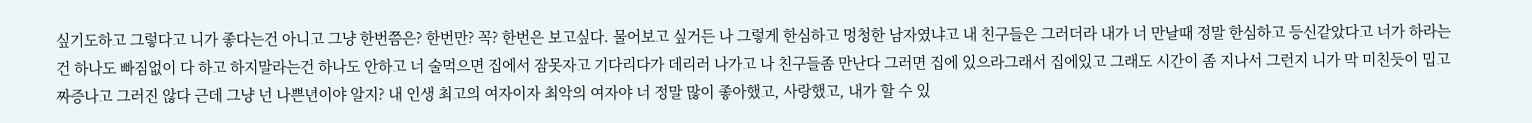싶기도하고 그렇다고 니가 좋다는건 아니고 그냥 한번쯤은? 한번만? 꼭? 한번은 보고싶다. 물어보고 싶거든 나 그렇게 한심하고 멍청한 남자였냐고 내 친구들은 그러더라 내가 너 만날때 정말 한심하고 등신같았다고 너가 하라는건 하나도 빠짐없이 다 하고 하지말라는건 하나도 안하고 너 술먹으면 집에서 잠못자고 기다리다가 데리러 나가고 나 친구들좀 만난다 그러면 집에 있으라그래서 집에있고 그래도 시간이 좀 지나서 그런지 니가 막 미친듯이 밉고 짜증나고 그러진 않다 근데 그냥 넌 나쁜년이야 알지? 내 인생 최고의 여자이자 최악의 여자야 너 정말 많이 좋아했고, 사랑했고, 내가 할 수 있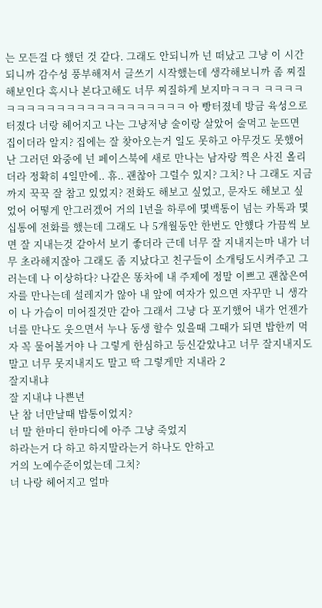는 모든걸 다 했던 것 같다. 그래도 안되니까 넌 떠났고 그냥 이 시간 되니까 감수성 풍부해져서 글쓰기 시작했는데 생각해보니까 좀 찌질해보인다 혹시나 본다고해도 너무 찌질하게 보지마ㅋㅋㅋ ㅋㅋㅋㅋㅋㅋㅋㅋㅋㅋㅋㅋㅋㅋㅋㅋㅋㅋㅋㅋㅋㅋ 아 빵터졌네 방금 육성으로 터졌다 너랑 헤어지고 나는 그냥저냥 술이랑 살았어 술먹고 눈뜨면 집이더라 알지? 집에는 잘 찾아오는거 일도 못하고 아무것도 못했어 난 그러던 와중에 넌 페이스북에 새로 만나는 남자랑 찍은 사진 올리더라 정확히 4일만에.. 휴.. 괜찮아 그럴수 있지? 그치? 나 그래도 지금까지 꾹꾹 잘 참고 있었지? 전화도 해보고 싶었고, 문자도 해보고 싶었어 어떻게 안그러겠어 거의 1년을 하루에 몇백통이 넘는 카톡과 몇십통에 전화를 했는데 그래도 나 5개월동안 한번도 안헀다 가끔씩 보면 잘 지내는것 같아서 보기 좋더라 근데 너무 잘 지내지는마 내가 너무 초라해지잖아 그래도 좀 지났다고 친구들이 소개팅도시켜주고 그러는데 나 이상하다? 나같은 똥차에 내 주제에 정말 이쁘고 괜찮은여자를 만나는데 설레지가 않아 내 앞에 여자가 있으면 자꾸만 니 생각이 나 가슴이 미어질것만 같아 그래서 그냥 다 포기했어 내가 언젠가 너를 만나도 웃으면서 누나 동생 할수 있을때 그때가 되면 밥한끼 먹자 꼭 물어볼거야 나 그렇게 한심하고 등신같았냐고 너무 잘지내지도 말고 너무 못지내지도 말고 딱 그렇게만 지내라 2
잘지내냐
잘 지내냐 나쁜년
난 참 너만날때 밥통이었지?
너 말 한마디 한마디에 아주 그냥 죽었지
하라는거 다 하고 하지말라는거 하나도 안하고
거의 노예수준이었는데 그치?
너 나랑 헤어지고 얼마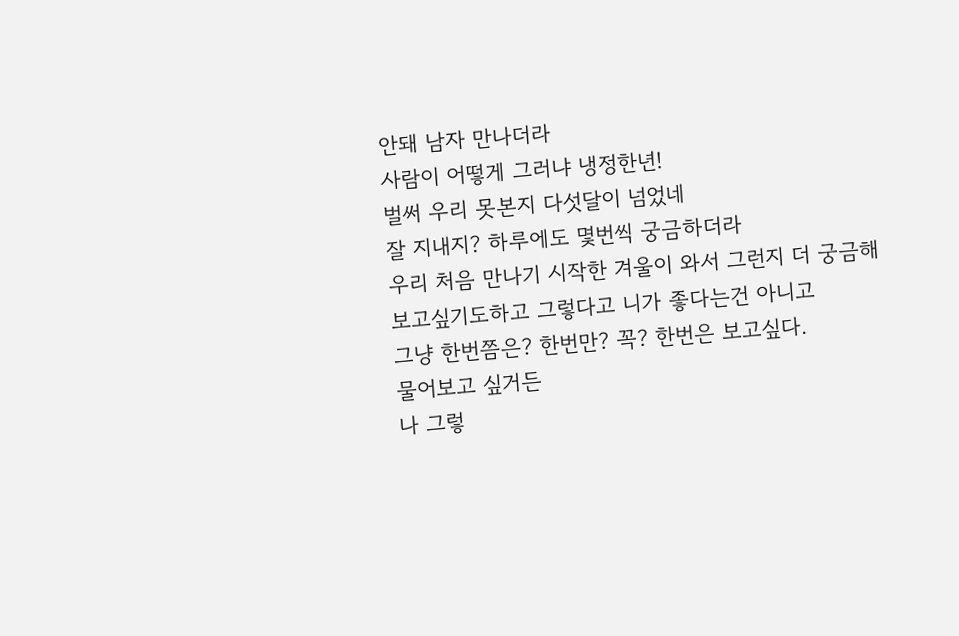안돼 남자 만나더라
사람이 어떻게 그러냐 냉정한년!
벌써 우리 못본지 다섯달이 넘었네
잘 지내지? 하루에도 몇번씩 궁금하더라
우리 처음 만나기 시작한 겨울이 와서 그런지 더 궁금해
보고싶기도하고 그렇다고 니가 좋다는건 아니고
그냥 한번쯤은? 한번만? 꼭? 한번은 보고싶다.
물어보고 싶거든
나 그렇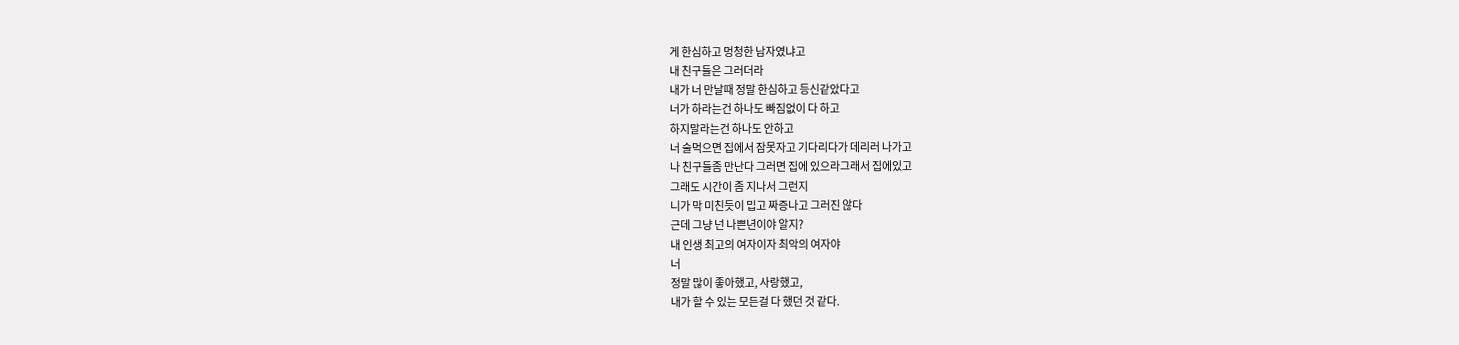게 한심하고 멍청한 남자였냐고
내 친구들은 그러더라
내가 너 만날때 정말 한심하고 등신같았다고
너가 하라는건 하나도 빠짐없이 다 하고
하지말라는건 하나도 안하고
너 술먹으면 집에서 잠못자고 기다리다가 데리러 나가고
나 친구들좀 만난다 그러면 집에 있으라그래서 집에있고
그래도 시간이 좀 지나서 그런지
니가 막 미친듯이 밉고 짜증나고 그러진 않다
근데 그냥 넌 나쁜년이야 알지?
내 인생 최고의 여자이자 최악의 여자야
너
정말 많이 좋아했고, 사랑했고,
내가 할 수 있는 모든걸 다 했던 것 같다.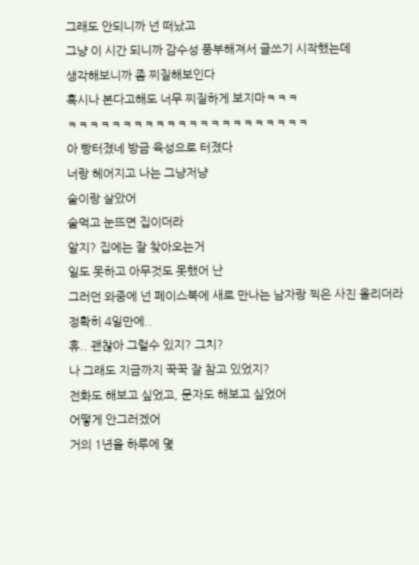그래도 안되니까 넌 떠났고
그냥 이 시간 되니까 감수성 풍부해져서 글쓰기 시작했는데
생각해보니까 좀 찌질해보인다
혹시나 본다고해도 너무 찌질하게 보지마ㅋㅋㅋ
ㅋㅋㅋㅋㅋㅋㅋㅋㅋㅋㅋㅋㅋㅋㅋㅋㅋㅋㅋㅋㅋㅋ
아 빵터졌네 방금 육성으로 터졌다
너랑 헤어지고 나는 그냥저냥
술이랑 살았어
술먹고 눈뜨면 집이더라
알지? 집에는 잘 찾아오는거
일도 못하고 아무것도 못했어 난
그러던 와중에 넌 페이스북에 새로 만나는 남자랑 찍은 사진 올리더라
정확히 4일만에..
휴.. 괜찮아 그럴수 있지? 그치?
나 그래도 지금까지 꾹꾹 잘 참고 있었지?
전화도 해보고 싶었고, 문자도 해보고 싶었어
어떻게 안그러겠어
거의 1년을 하루에 몇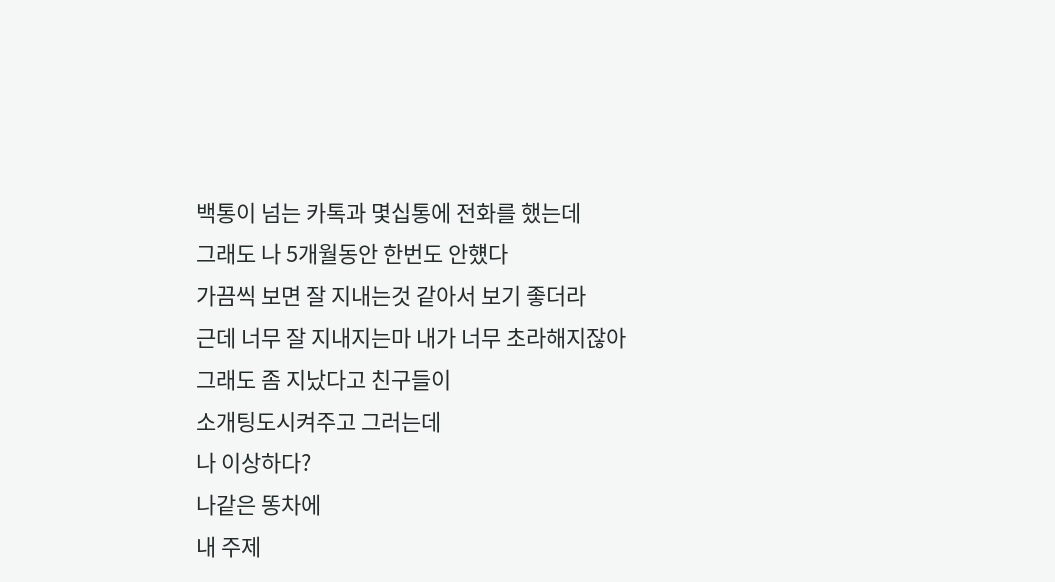백통이 넘는 카톡과 몇십통에 전화를 했는데
그래도 나 5개월동안 한번도 안헀다
가끔씩 보면 잘 지내는것 같아서 보기 좋더라
근데 너무 잘 지내지는마 내가 너무 초라해지잖아
그래도 좀 지났다고 친구들이
소개팅도시켜주고 그러는데
나 이상하다?
나같은 똥차에
내 주제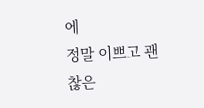에
정말 이쁘고 괜찮은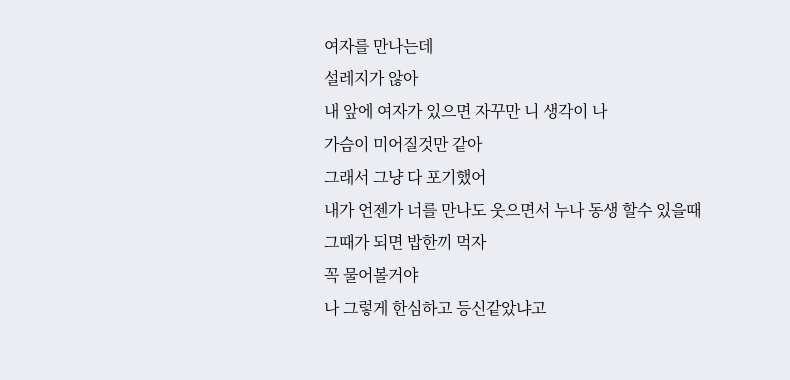여자를 만나는데
설레지가 않아
내 앞에 여자가 있으면 자꾸만 니 생각이 나
가슴이 미어질것만 같아
그래서 그냥 다 포기했어
내가 언젠가 너를 만나도 웃으면서 누나 동생 할수 있을때
그때가 되면 밥한끼 먹자
꼭 물어볼거야
나 그렇게 한심하고 등신같았냐고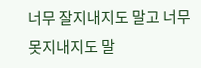너무 잘지내지도 말고 너무 못지내지도 말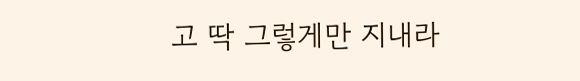고 딱 그렇게만 지내라